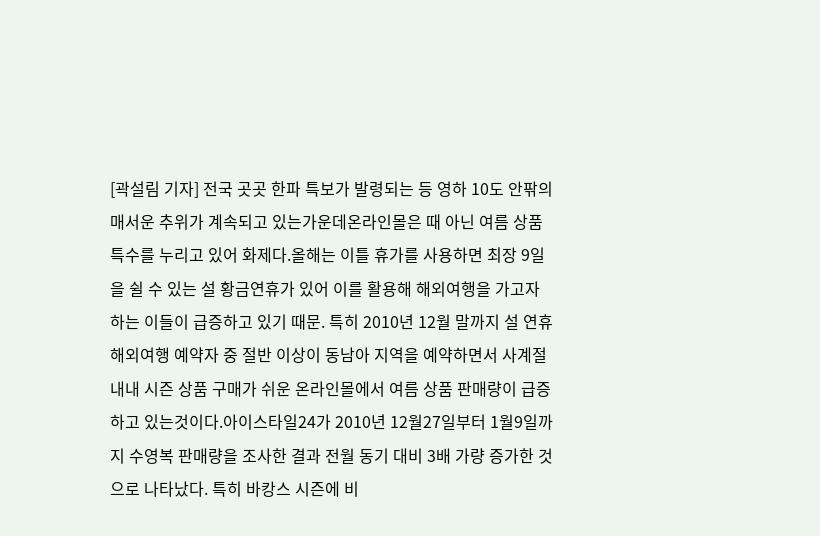[곽설림 기자] 전국 곳곳 한파 특보가 발령되는 등 영하 10도 안팎의 매서운 추위가 계속되고 있는가운데온라인몰은 때 아닌 여름 상품 특수를 누리고 있어 화제다.올해는 이틀 휴가를 사용하면 최장 9일을 쉴 수 있는 설 황금연휴가 있어 이를 활용해 해외여행을 가고자 하는 이들이 급증하고 있기 때문. 특히 2010년 12월 말까지 설 연휴 해외여행 예약자 중 절반 이상이 동남아 지역을 예약하면서 사계절 내내 시즌 상품 구매가 쉬운 온라인몰에서 여름 상품 판매량이 급증하고 있는것이다.아이스타일24가 2010년 12월27일부터 1월9일까지 수영복 판매량을 조사한 결과 전월 동기 대비 3배 가량 증가한 것으로 나타났다. 특히 바캉스 시즌에 비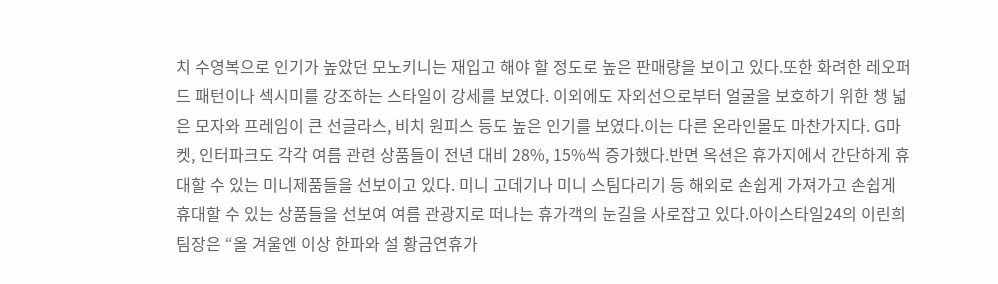치 수영복으로 인기가 높았던 모노키니는 재입고 해야 할 정도로 높은 판매량을 보이고 있다.또한 화려한 레오퍼드 패턴이나 섹시미를 강조하는 스타일이 강세를 보였다. 이외에도 자외선으로부터 얼굴을 보호하기 위한 챙 넓은 모자와 프레임이 큰 선글라스, 비치 원피스 등도 높은 인기를 보였다.이는 다른 온라인몰도 마찬가지다. G마켓, 인터파크도 각각 여름 관련 상품들이 전년 대비 28%, 15%씩 증가했다.반면 옥션은 휴가지에서 간단하게 휴대할 수 있는 미니제품들을 선보이고 있다. 미니 고데기나 미니 스팀다리기 등 해외로 손쉽게 가져가고 손쉽게 휴대할 수 있는 상품들을 선보여 여름 관광지로 떠나는 휴가객의 눈길을 사로잡고 있다.아이스타일24의 이린희 팀장은 “올 겨울엔 이상 한파와 설 황금연휴가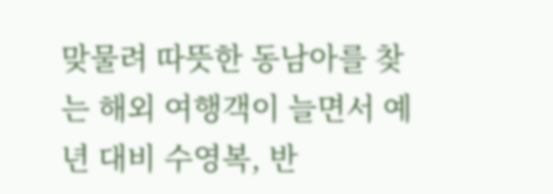맞물려 따뜻한 동남아를 찾는 해외 여행객이 늘면서 예년 대비 수영복, 반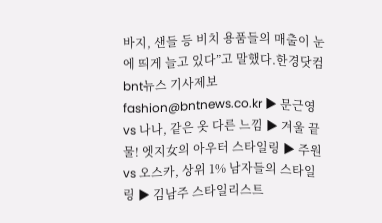바지, 샌들 등 비치 용품들의 매출이 눈에 띄게 늘고 있다”고 말했다.한경닷컴 bnt뉴스 기사제보 fashion@bntnews.co.kr ▶ 문근영 vs 나나, 같은 옷 다른 느낌 ▶ 겨울 끝 물! 엣지女의 아우터 스타일링 ▶ 주원 vs 오스카, 상위 1% 남자들의 스타일링 ▶ 김남주 스타일리스트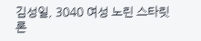김성일, 3040 여성 노린 스타릿 론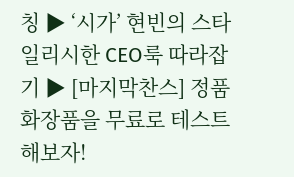칭 ▶ ‘시가’ 현빈의 스타일리시한 CEO룩 따라잡기 ▶ [마지막찬스] 정품 화장품을 무료로 테스트 해보자!